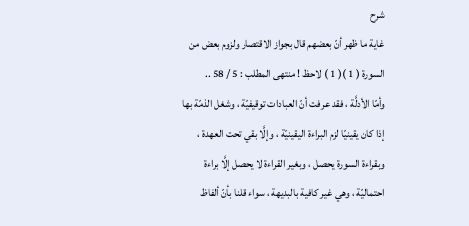شرح
غاية ما ظهر أنّ بعضهم قال بجواز الاقتصار ولزوم بعض من السورة ( 1 )( 1 ) لاحظ ! منتهى المطلب : 5 / 58 ..
وأمّا الأدلَّة ، فقد عرفت أنّ العبادات توقيفيّة ، وشغل الذمّة بها إذا كان يقينيّا لزم البراءة اليقينيّة ، وإلَّا بقي تحت العهدة ، وبقراءة السورة يحصل ، وبغير القراءة لا يحصل إلَّا براءة احتماليّة ، وهي غير كافية بالبديهة ، سواء قلنا بأنّ ألفاظ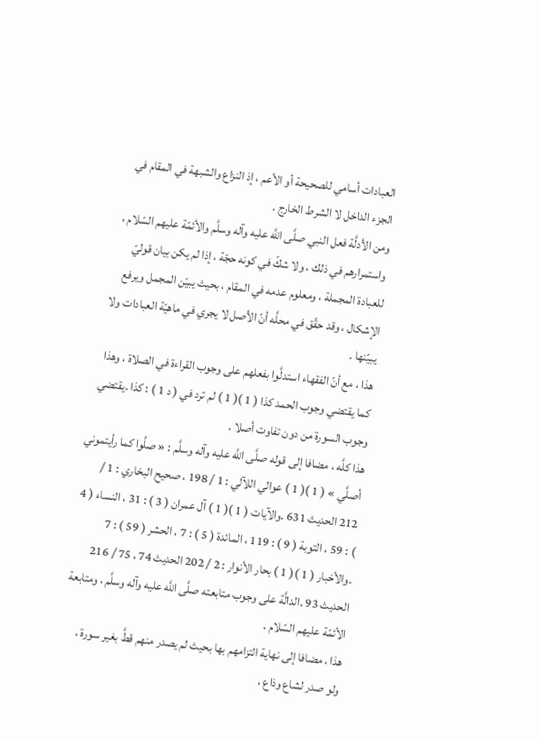العبادات أسامي للصحيحة أو الأعم ، إذ النزاع والشبهة في المقام في الجزء الداخل لا الشرط الخارج .
ومن الأدلَّة فعل النبي صلَّى اللَّه عليه وآله وسلَّم والأئمّة عليهم السّلام ، واستمرارهم في ذلك ، ولا شكّ في كونه حجّة ، إذا لم يكن بيان قوليّ للعبادة المجملة ، ومعلوم عدمه في المقام ، بحيث يبيّن المجمل ويرفع الإشكال ، وقد حقّق في محلَّه أنّ الأصل لا يجري في ماهيّة العبادات ولا يبيّنها .
هذا ، مع أنّ الفقهاء استدلَّوا بفعلهم على وجوب القراءة في الصلاة ، وهذا كما يقتضي وجوب الحمد كذا ( 1 )( 1 ) لم ترد في ( د 1 ) : كذا .يقتضي وجوب السورة من دون تفاوت أصلا .
هذا كلَّه ، مضافا إلى قوله صلَّى اللَّه عليه وآله وسلَّم : « صلَّوا كما رأيتموني أصلَّي » ( 1 )( 1 ) عوالي اللآلي : 1 / 198 ، صحيح البخاري : 1 / 212 الحديث 631 .والآيات ( 1 )( 1 ) آل عمران ( 3 ) : 31 ، النساء ( 4 ) : 59 ، التوبة ( 9 ) : 119 ، المائدة ( 5 ) : 7 ، الحشر ( 59 ) : 7 .والأخبار ( 1 )( 1 ) بحار الأنوار : 2 / 202 الحديث 74 ، 75 / 216 الحديث 93 .الدالَّة على وجوب متابعته صلَّى اللَّه عليه وآله وسلَّم ، ومتابعة الأئمّة عليهم السّلام .
هذا ، مضافا إلى نهاية التزامهم بها بحيث لم يصدر منهم قطَّ بغير سورة ، ولو صدر لشاع وذاع ،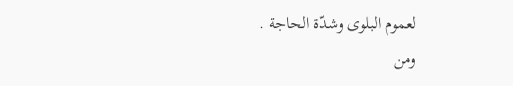لعموم البلوى وشدّة الحاجة .
ومن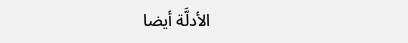الأدلَّة أيضا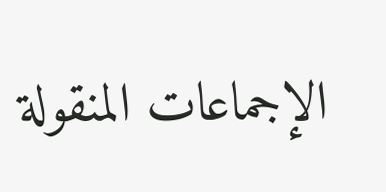الإجماعات المنقولة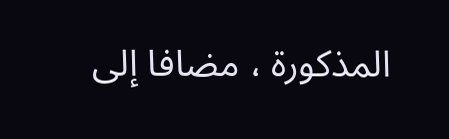المذكورة ، مضافا إلى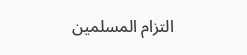التزام المسلمين